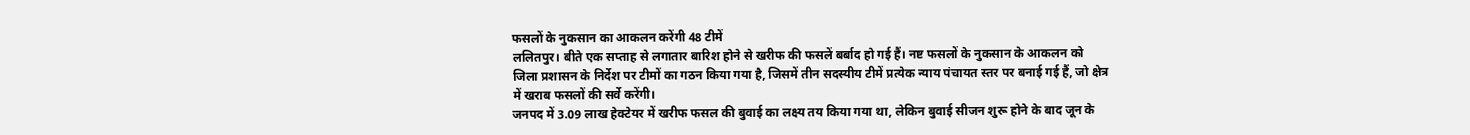फसलों के नुकसान का आकलन करेंगी 48 टीमें
ललितपुर। बीते एक सप्ताह से लगातार बारिश होने से खरीफ की फसलें बर्बाद हो गई हैं। नष्ट फसलों के नुकसान के आकलन को जिला प्रशासन के निर्देश पर टीमों का गठन किया गया है, जिसमें तीन सदस्यीय टीमें प्रत्येक न्याय पंचायत स्तर पर बनाई गई हैं, जो क्षेत्र में खराब फसलों की सर्वे करेंगी।
जनपद में 3.09 लाख हेक्टेयर में खरीफ फसल की बुवाई का लक्ष्य तय किया गया था, लेकिन बुवाई सीजन शुरू होने के बाद जून के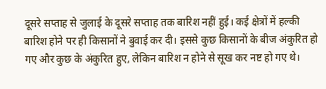दूसरे सप्ताह से जुलाई के दूसरे सप्ताह तक बारिश नहीं हुई। कई क्षेत्रों में हल्की बारिश होने पर ही किसानों ने बुवाई कर दी। इससे कुछ किसानों के बीज अंकुरित हो गए और कुछ के अंकुरित हुए, लेकिन बारिश न होने से सूख कर नष्ट हो गए थे।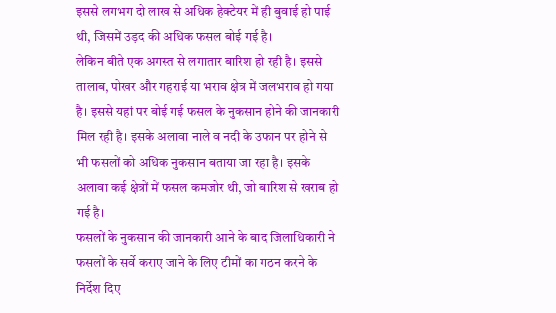इससे लगभग दो लाख से अधिक हेक्टेयर में ही बुवाई हो पाई थी, जिसमें उड़द की अधिक फसल बोई गई है।
लेकिन बीते एक अगस्त से लगातार बारिश हो रही है। इससे तालाब, पोखर और गहराई या भराव क्षेत्र में जलभराव हो गया है। इससे यहां पर बोई गई फसल के नुकसान होने की जानकारी मिल रही है। इसके अलावा नाले व नदी के उफान पर होने से भी फसलों को अधिक नुकसान बताया जा रहा है। इसके अलावा कई क्षेत्रों में फसल कमजोर थी, जो बारिश से खराब हो गई है।
फसलों के नुकसान की जानकारी आने के बाद जिलाधिकारी ने फसलों के सर्वे कराए जाने के लिए टीमों का गठन करने के निर्देश दिए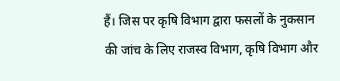हैं। जिस पर कृषि विभाग द्वारा फसलों के नुकसान की जांच के लिए राजस्व विभाग, कृषि विभाग और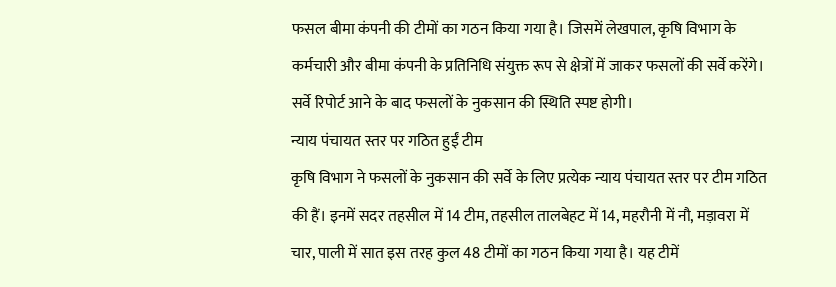फसल बीमा कंपनी की टीमों का गठन किया गया है। जिसमें लेखपाल, कृषि विभाग के कर्मचारी और बीमा कंपनी के प्रतिनिधि संयुक्त रूप से क्षेत्रों में जाकर फसलों की सर्वे करेंगे। सर्वे रिपोर्ट आने के बाद फसलों के नुकसान की स्थिति स्पष्ट होगी।
न्याय पंचायत स्तर पर गठित हुईं टीम
कृषि विभाग ने फसलों के नुकसान की सर्वे के लिए प्रत्येक न्याय पंचायत स्तर पर टीम गठित की हैं। इनमें सदर तहसील में 14 टीम, तहसील तालबेहट में 14, महरौनी में नौ, मड़ावरा में चार, पाली में सात इस तरह कुल 48 टीमों का गठन किया गया है। यह टीमें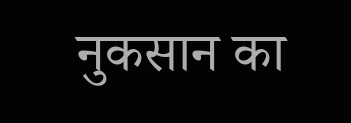नुकसान का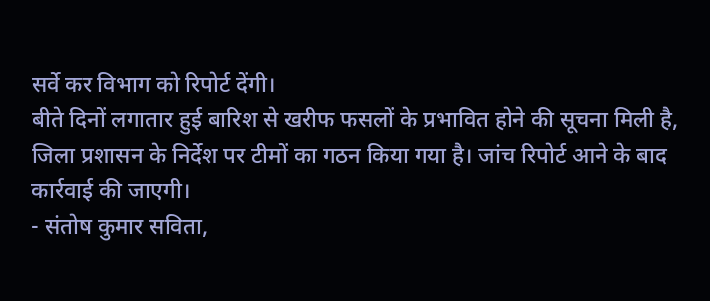सर्वे कर विभाग को रिपोर्ट देंगी।
बीते दिनों लगातार हुई बारिश से खरीफ फसलों के प्रभावित होने की सूचना मिली है, जिला प्रशासन के निर्देश पर टीमों का गठन किया गया है। जांच रिपोर्ट आने के बाद कार्रवाई की जाएगी।
- संतोष कुमार सविता,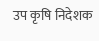उप कृषि निदेशक